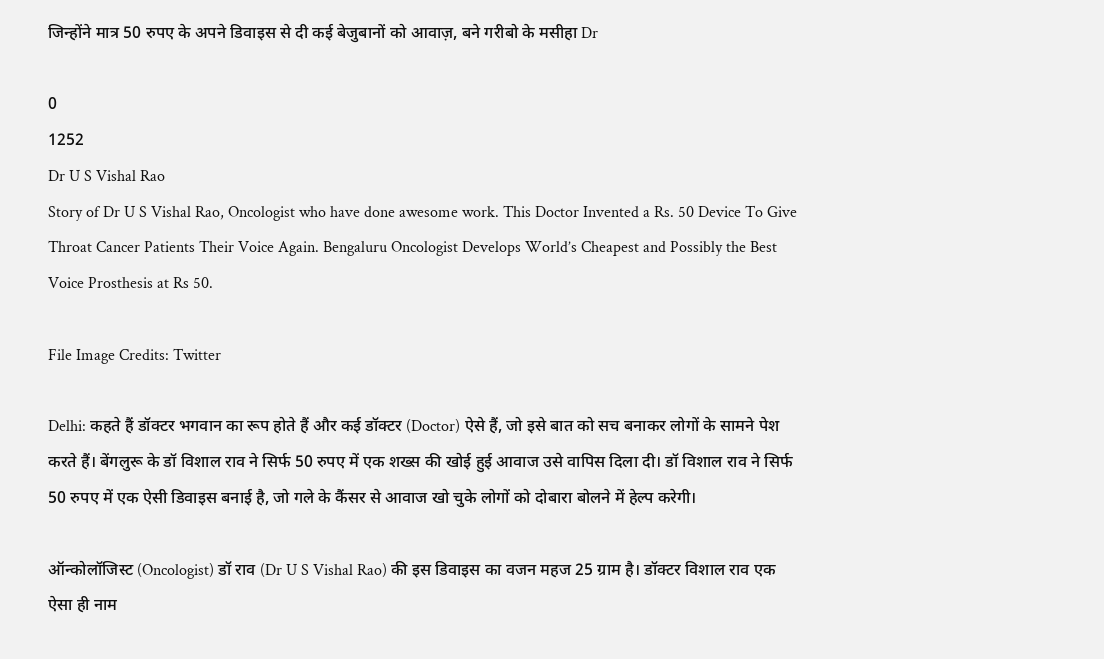जिन्होंने मात्र 50 रुपए के अपने डिवाइस से दी कई बेजुबानों को आवाज़, बने गरीबो के मसीहा Dr

0
1252
Dr U S Vishal Rao
Story of Dr U S Vishal Rao, Oncologist who have done awesome work. This Doctor Invented a Rs. 50 Device To Give Throat Cancer Patients Their Voice Again. Bengaluru Oncologist Develops World’s Cheapest and Possibly the Best Voice Prosthesis at Rs 50.

File Image Credits: Twitter

Delhi: कहते हैं डॉक्टर भगवान का रूप होते हैं और कई डॉक्टर (Doctor) ऐसे हैं, जो इसे बात को सच बनाकर लोगों के सामने पेश करते हैं। बेंगलुरू के डॉ विशाल राव ने सिर्फ 50 रुपए में एक शख्स की खोई हुई आवाज उसे वापिस दिला दी। डॉ विशाल राव ने सिर्फ 50 रुपए में एक ऐसी डिवाइस बनाई है, जो गले के कैंसर से आवाज खो चुके लोगों को दोबारा बोलने में हेल्प करेगी।

ऑन्कोलॉजिस्ट (Oncologist) डॉ राव (Dr U S Vishal Rao) की इस डिवाइस का वजन महज 25 ग्राम है। डॉक्टर विशाल राव एक ऐसा ही नाम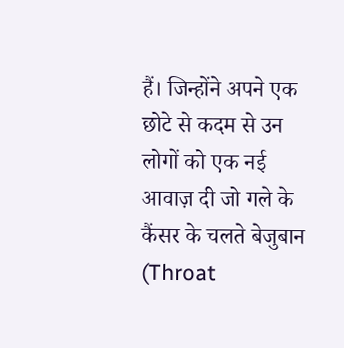हैं। जिन्होंने अपने एक छोटे से कदम से उन लोगों को एक नई आवाज़ दी जो गले के कैंसर के चलते बेजुबान (Throat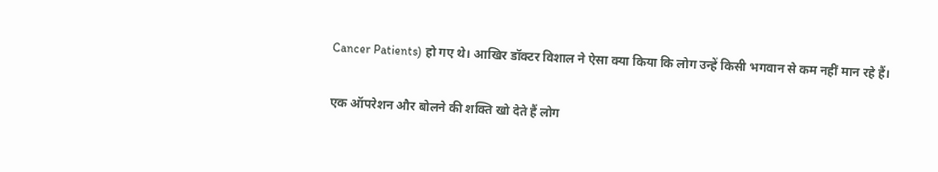Cancer Patients) हो गए थे। आखिर डॉक्टर विशाल ने ऐसा क्या किया कि लोग उन्हें किसी भगवान से कम नहीं मान रहे हैं।

एक ऑपरेशन और बोलने की शक्ति खो देते हैं लोग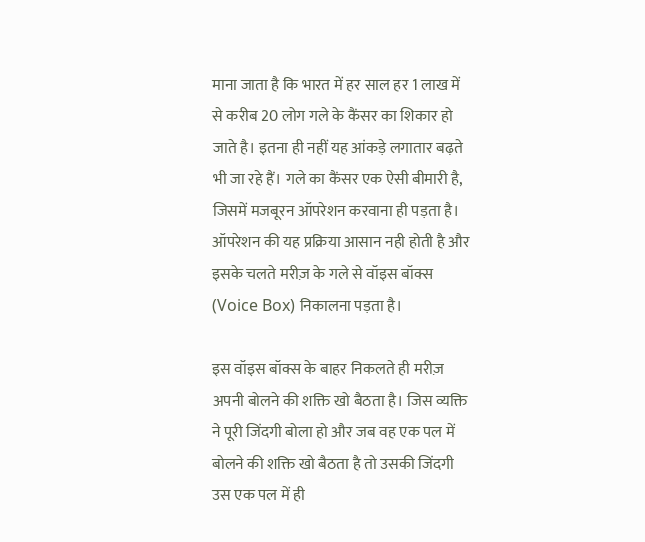माना जाता है कि भारत में हर साल हर 1 लाख में से करीब 20 लोग गले के कैंसर का शिकार हो जाते है। इतना ही नहीं यह आंकड़े लगातार बढ़ते भी जा रहे हैं। गले का कैंसर एक ऐसी बीमारी है, जिसमें मजबूरन ऑपरेशन करवाना ही पड़ता है। ऑपरेशन की यह प्रक्रिया आसान नही होती है और इसके चलते मरीज़ के गले से वॉइस बॉक्स (Voice Box) निकालना पड़ता है।

इस वॉइस बॉक्स के बाहर निकलते ही मरीज़ अपनी बोलने की शक्ति खो बैठता है। जिस व्यक्ति ने पूरी जिंदगी बोला हो और जब वह एक पल में बोलने की शक्ति खो बैठता है तो उसकी जिंदगी उस एक पल में ही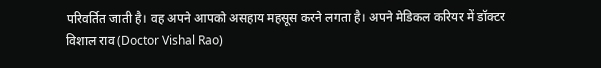परिवर्तित जाती है। वह अपने आपको असहाय महसूस करने लगता है। अपने मेडिकल करियर में डॉक्टर विशाल राव (Doctor Vishal Rao)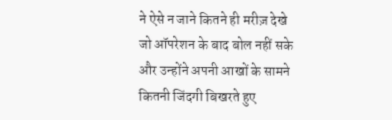ने ऐसे न जाने कितने ही मरीज़ देखे जो ऑपरेशन के बाद बोल नहीं सके और उन्होंने अपनी आखों के सामने कितनी जिंदगी बिखरते हुए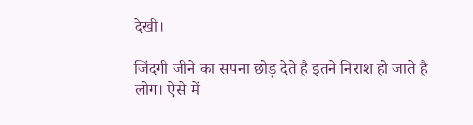देखी।

जिंदगी जीने का सपना छोड़ देते है इतने निराश हो जाते है लोग। ऐसे में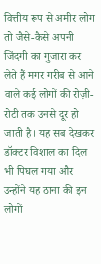वित्तीय रूप से अमीर लोग तो जैसे-कैसे अपनी जिंदगी का गुजारा कर लेते हैं मगर गरीब से आने वाले कई लोगों की रोज़ी-रोटी तक उनसे दूर हो जाती है। यह सब देखकर डॉक्टर विशाल का दिल भी पिघल गया और उन्होंने यह ठाना की इन लोगों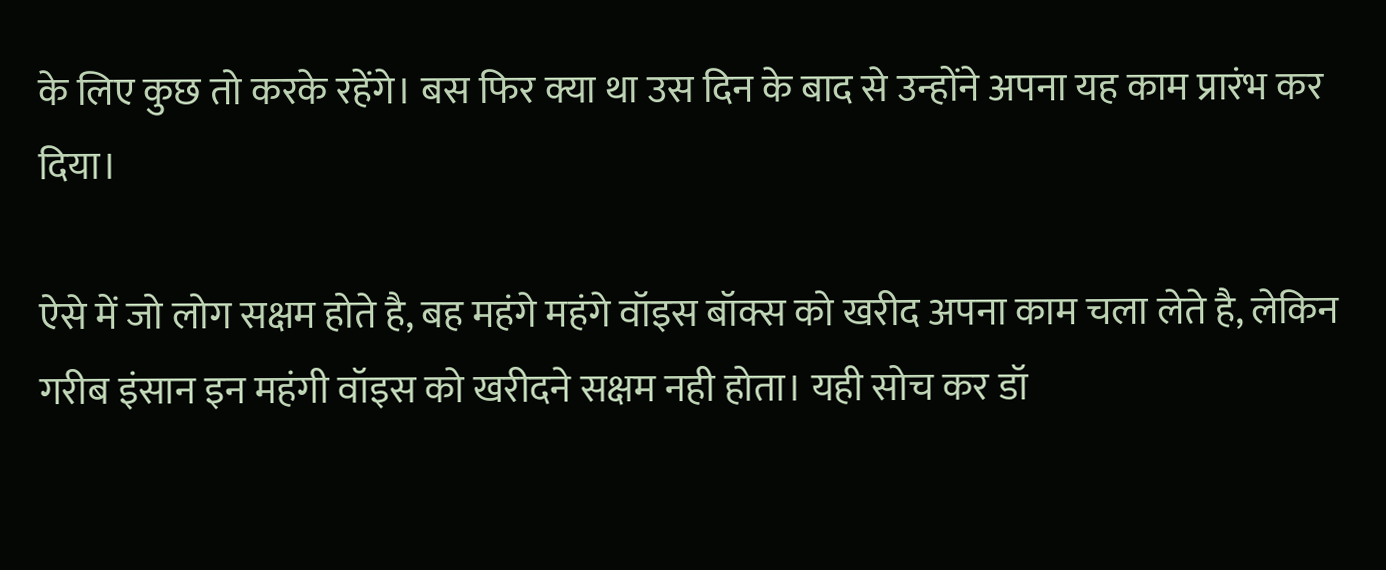के लिए कुछ तो करके रहेंगे। बस फिर क्या था उस दिन के बाद से उन्होंने अपना यह काम प्रारंभ कर दिया।

ऐसे में जो लोग सक्षम होते है, बह महंगे महंगे वॉइस बॉक्स को खरीद अपना काम चला लेते है, लेकिन गरीब इंसान इन महंगी वॉइस को खरीदने सक्षम नही होता। यही सोच कर डॉ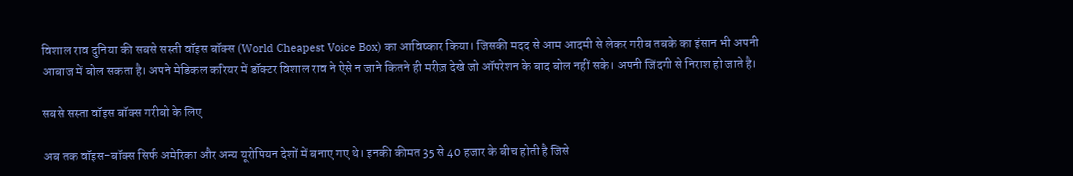विशाल राव दुनिया की सबसे सस्ती वॉइस बॉक्स (World Cheapest Voice Box) का आविष्कार किया। जिसकी मदद से आम आदमी से लेकर गरीब तबके का इंसान भी अपनी आबाज में बोल सकता है। अपने मेडिकल करियर में डॉक्टर विशाल राव ने ऐसे न जाने कितने ही मरीज़ देखे जो ऑपरेशन के बाद बोल नहीं सके। अपनी जिंदगी से निराश हो जाते है।

सबसे सस्ता वॉइस बॉक्स गरीबो के लिए

अब तक वॉइस-बॉक्स सिर्फ अमेरिका और अन्य यूरोपियन देशों में बनाए गए थे। इनकी कीमत 35 से 40 हजार के बीच होती है जिसे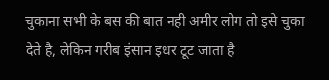चुकाना सभी के बस की बात नही अमीर लोग तो इसे चुका देते है, लेकिन गरीब इंसान इधर टूट जाता है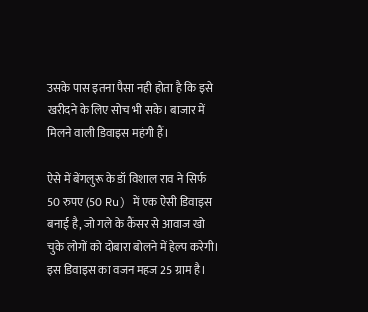उसके पास इतना पैसा नही होता है कि इसे खरीदने के लिए सोच भी सके। बाजार में मिलने वाली डिवाइस महंगी हैं।

ऐसे में बेंगलुरू के डॉ विशाल राव ने सिर्फ 50 रुपए (50 Ru) में एक ऐसी डिवाइस बनाई है, जो गले के कैंसर से आवाज खो चुके लोगों को दोबारा बोलने में हेल्प करेगी। इस डिवाइस का वजन महज 25 ग्राम है।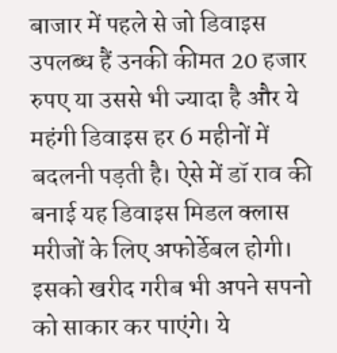बाजार में पहले से जो डिवाइस उपलब्ध हैं उनकी कीमत 20 हजार रुपए या उससे भी ज्यादा है और ये महंगी डिवाइस हर 6 महीनों में बदलनी पड़ती है। ऐसे में डॉ राव की बनाई यह डिवाइस मिडल क्लास मरीजों के लिए अफोर्डेबल होगी। इसको खरीद गरीब भी अपने सपनो को साकार कर पाएंगे। ये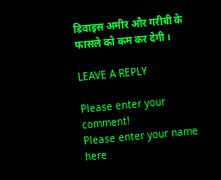डिवाइस अमीर और गरीबी के फासले को कम कर देगी।

LEAVE A REPLY

Please enter your comment!
Please enter your name here